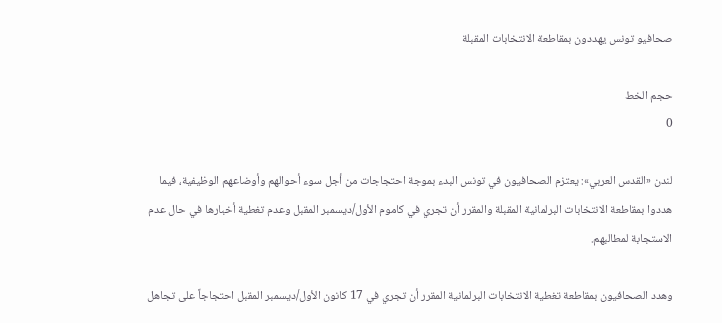صحافيو تونس يهددون بمقاطعة الانتخابات المقبلة

حجم الخط
0

لندن «القدس العربي»: يعتزم الصحافيون في تونس البدء بموجة احتجاجات من أجل سوء أحوالهم وأوضاعهم الوظيفية، فيما هددوا بمقاطعة الانتخابات البرلمانية المقبلة والمقرر أن تجري في كاموم الأول/ديسمبر المقبل وعدم تغطية أخبارها في حال عدم الاستجابة لمطالبهم.

وهدد الصحافيون بمقاطعة تغطية الانتخابات البرلمانية المقرر أن تجري في 17 كانون الأول/ديسمبر المقبل احتجاجاً على تجاهل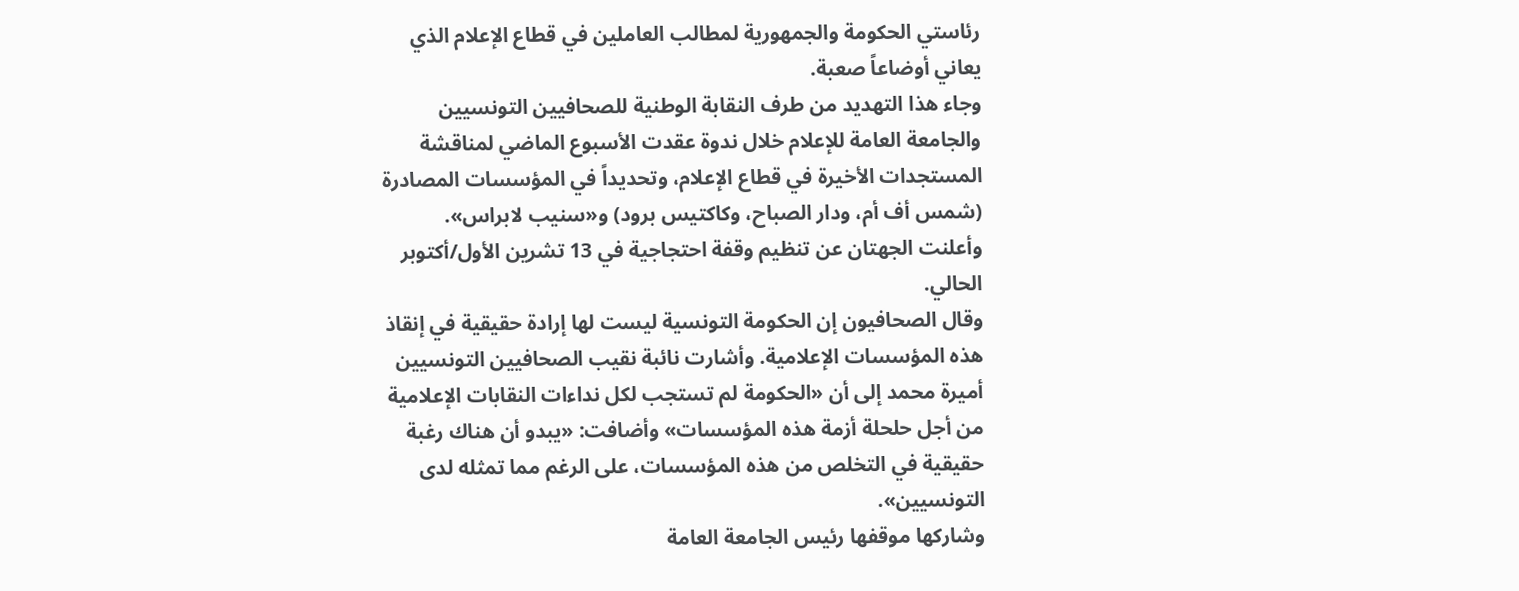رئاستي الحكومة والجمهورية لمطالب العاملين في قطاع الإعلام الذي يعاني أوضاعاً صعبة.
وجاء هذا التهديد من طرف النقابة الوطنية للصحافيين التونسيين والجامعة العامة للإعلام خلال ندوة عقدت الأسبوع الماضي لمناقشة المستجدات الأخيرة في قطاع الإعلام، وتحديداً في المؤسسات المصادرة (شمس أف أم، ودار الصباح، وكاكتيس برود) و«سنيب لابراس».
وأعلنت الجهتان عن تنظيم وقفة احتجاجية في 13 تشرين الأول/أكتوبر الحالي.
وقال الصحافيون إن الحكومة التونسية ليست لها إرادة حقيقية في إنقاذ هذه المؤسسات الإعلامية. وأشارت نائبة نقيب الصحافيين التونسيين أميرة محمد إلى أن «الحكومة لم تستجب لكل نداءات النقابات الإعلامية من أجل حلحلة أزمة هذه المؤسسات» وأضافت: «يبدو أن هناك رغبة حقيقية في التخلص من هذه المؤسسات، على الرغم مما تمثله لدى التونسيين».
وشاركها موقفها رئيس الجامعة العامة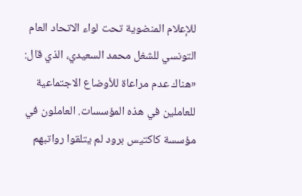للإعلام المنضوية تحت لواء الاتحاد العام التونسي للشغل محمد السعيدي، الذي قال: «هناك عدم مراعاة للأوضاع الاجتماعية للعاملين في هذه المؤسسات. العاملون في مؤسسة كاكتيس برود لم يتلقوا رواتبهم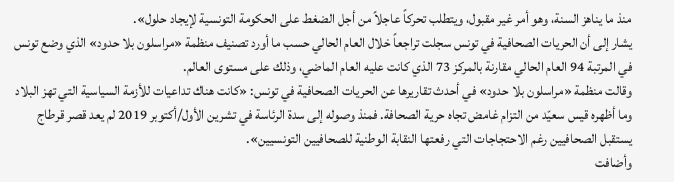منذ ما يناهز السنة، وهو أمر غير مقبول، ويتطلب تحركاً عاجلاً من أجل الضغط على الحكومة التونسية لإيجاد حلول».
يشار إلى أن الحريات الصحافية في تونس سجلت تراجعاً خلال العام الحالي حسب ما أورد تصنيف منظمة «مراسلون بلا حدود» الذي وضع تونس في المرتبة 94 العام الحالي مقارنة بالمركز 73 الذي كانت عليه العام الماضي، وذلك على مستوى العالم.
وقالت منظمة «مراسلون بلا حدود» في أحدث تقاريرها عن الحريات الصحافية في تونس: «كانت هناك تداعيات للأزمة السياسية التي تهز البلاد وما أظهره قيس سعيّد من التزام غامض تجاه حرية الصحافة. فمنذ وصوله إلى سدة الرئاسة في تشرين الأول/أكتوبر 2019 لم يعد قصر قرطاج يستقبل الصحافيين رغم الاحتجاجات التي رفعتها النقابة الوطنية للصحافيين التونسيين».
وأضافت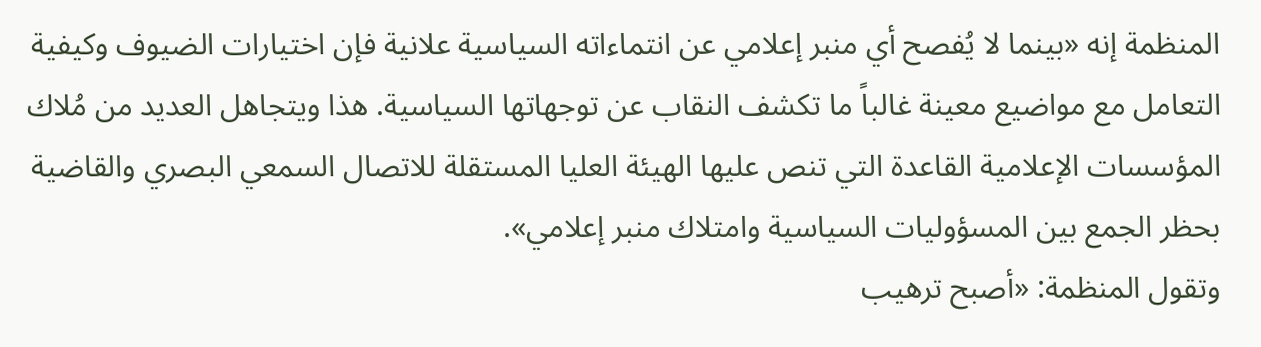المنظمة إنه «بينما لا يُفصح أي منبر إعلامي عن انتماءاته السياسية علانية فإن اختيارات الضيوف وكيفية التعامل مع مواضيع معينة غالباً ما تكشف النقاب عن توجهاتها السياسية. هذا ويتجاهل العديد من مُلاك المؤسسات الإعلامية القاعدة التي تنص عليها الهيئة العليا المستقلة للاتصال السمعي البصري والقاضية بحظر الجمع بين المسؤوليات السياسية وامتلاك منبر إعلامي».
وتقول المنظمة: «أصبح ترهيب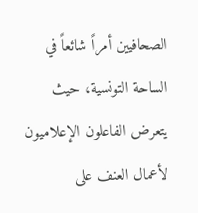الصحافيين أمراً شائعاً في الساحة التونسية، حيث يتعرض الفاعلون الإعلاميون لأعمال العنف على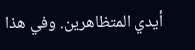أيدي المتظاهرين. وفي هذا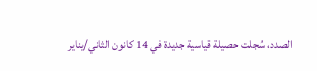الصدد، سُجلت حصيلة قياسية جديدة في 14 كانون الثاني/يناير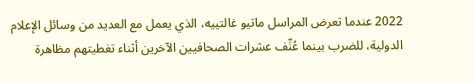2022 عندما تعرض المراسل ماتيو غالتييه، الذي يعمل مع العديد من وسائل الإعلام الدولية، للضرب بينما عُنِّف عشرات الصحافيين الآخرين أثناء تغطيتهم مظاهرة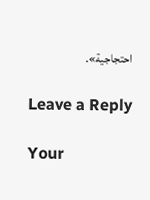احتجاجية».

Leave a Reply

Your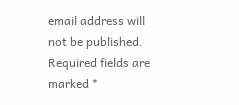email address will not be published. Required fields are marked *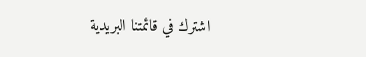اشترك في قائمتنا البريدية